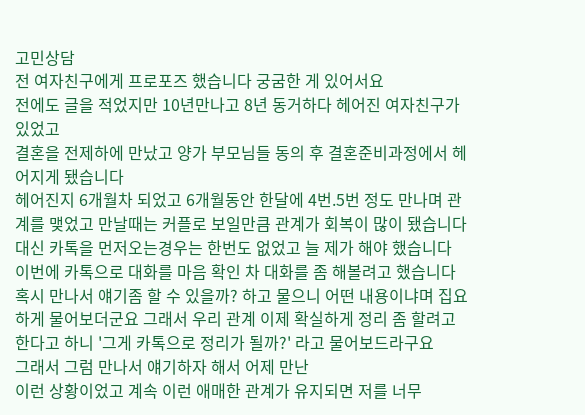고민상담
전 여자친구에게 프로포즈 했습니다 궁굼한 게 있어서요
전에도 글을 적었지만 10년만나고 8년 동거하다 헤어진 여자친구가 있었고
결혼을 전제하에 만났고 양가 부모님들 동의 후 결혼준비과정에서 헤어지게 됐습니다
헤어진지 6개월차 되었고 6개월동안 한달에 4번.5번 정도 만나며 관계를 맺었고 만날때는 커플로 보일만큼 관계가 회복이 많이 됐습니다
대신 카톡을 먼저오는경우는 한번도 없었고 늘 제가 해야 했습니다
이번에 카톡으로 대화를 마음 확인 차 대화를 좀 해볼려고 했습니다
혹시 만나서 얘기좀 할 수 있을까? 하고 물으니 어떤 내용이냐며 집요하게 물어보더군요 그래서 우리 관계 이제 확실하게 정리 좀 할려고 한다고 하니 '그게 카톡으로 정리가 될까?' 라고 물어보드라구요
그래서 그럼 만나서 얘기하자 해서 어제 만난
이런 상황이었고 계속 이런 애매한 관계가 유지되면 저를 너무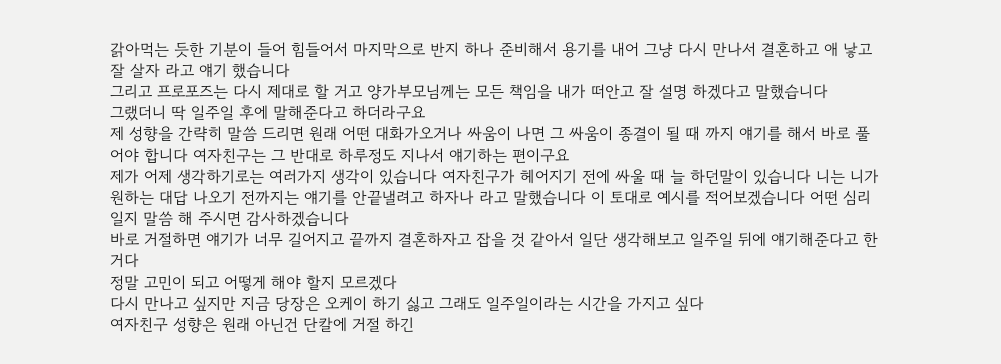갉아먹는 듯한 기분이 들어 힘들어서 마지막으로 반지 하나 준비해서 용기를 내어 그냥 다시 만나서 결혼하고 애 낳고 잘 살자 라고 얘기 했습니다
그리고 프로포즈는 다시 제대로 할 거고 양가부모님께는 모든 책임을 내가 떠안고 잘 설명 하겠다고 말했습니다
그랬더니 딱 일주일 후에 말해준다고 하더라구요
제 성향을 간략히 말씀 드리면 원래 어떤 대화가오거나 싸움이 나면 그 싸움이 종결이 될 때 까지 얘기를 해서 바로 풀어야 합니다 여자친구는 그 반대로 하루정도 지나서 얘기하는 편이구요
제가 어제 생각하기로는 여러가지 생각이 있습니다 여자친구가 헤어지기 전에 싸울 때 늘 하던말이 있습니다 니는 니가 원하는 대답 나오기 전까지는 얘기를 안끝낼려고 하자나 라고 말했습니다 이 토대로 예시를 적어보겠습니다 어떤 심리 일지 말씀 해 주시면 감사하겠습니다
바로 거절하면 얘기가 너무 길어지고 끝까지 결혼하자고 잡을 것 같아서 일단 생각해보고 일주일 뒤에 얘기해준다고 한거다
정말 고민이 되고 어떻게 해야 할지 모르겠다
다시 만나고 싶지만 지금 당장은 오케이 하기 싫고 그래도 일주일이라는 시간을 가지고 싶다
여자친구 성향은 원래 아닌건 단칼에 거절 하긴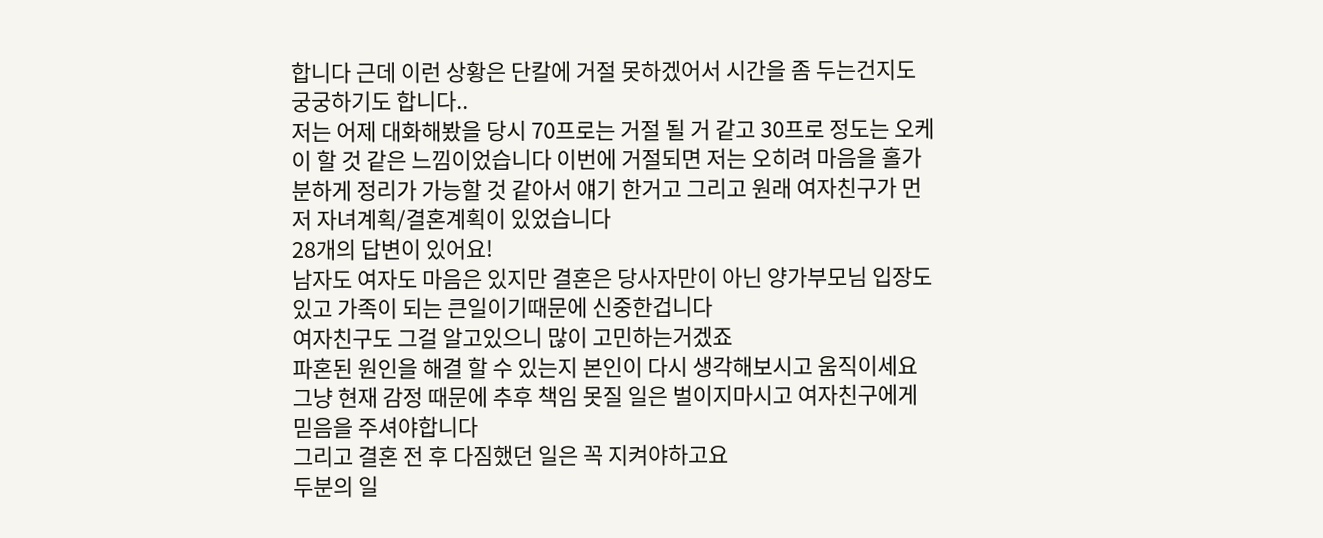합니다 근데 이런 상황은 단칼에 거절 못하겠어서 시간을 좀 두는건지도 궁궁하기도 합니다..
저는 어제 대화해봤을 당시 70프로는 거절 될 거 같고 30프로 정도는 오케이 할 것 같은 느낌이었습니다 이번에 거절되면 저는 오히려 마음을 홀가분하게 정리가 가능할 것 같아서 얘기 한거고 그리고 원래 여자친구가 먼저 자녀계획/결혼계획이 있었습니다
28개의 답변이 있어요!
남자도 여자도 마음은 있지만 결혼은 당사자만이 아닌 양가부모님 입장도 있고 가족이 되는 큰일이기때문에 신중한겁니다
여자친구도 그걸 알고있으니 많이 고민하는거겠죠
파혼된 원인을 해결 할 수 있는지 본인이 다시 생각해보시고 움직이세요 그냥 현재 감정 때문에 추후 책임 못질 일은 벌이지마시고 여자친구에게 믿음을 주셔야합니다
그리고 결혼 전 후 다짐했던 일은 꼭 지켜야하고요
두분의 일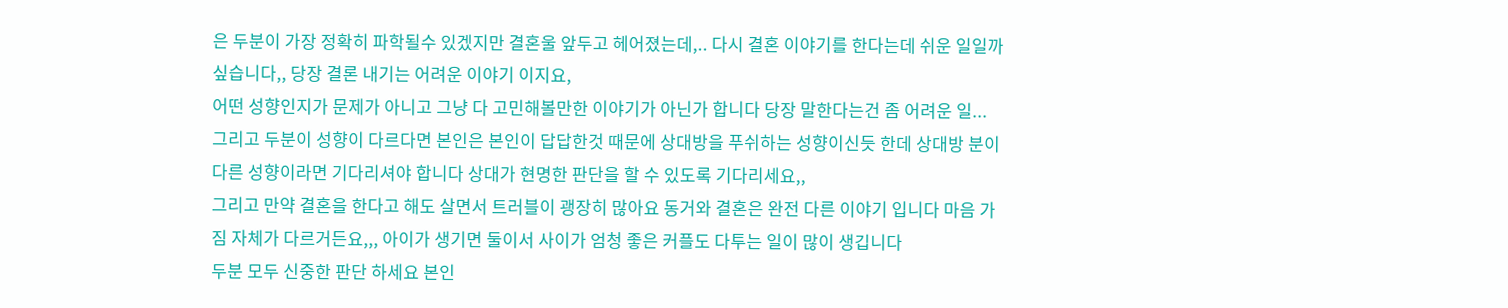은 두분이 가장 정확히 파학될수 있겠지만 결혼울 앞두고 헤어졌는데,.. 다시 결혼 이야기를 한다는데 쉬운 일일까 싶습니다,, 당장 결론 내기는 어려운 이야기 이지요,
어떤 성향인지가 문제가 아니고 그냥 다 고민해볼만한 이야기가 아닌가 합니다 당장 말한다는건 좀 어려운 일...
그리고 두분이 성향이 다르다면 본인은 본인이 답답한것 때문에 상대방을 푸쉬하는 성향이신듯 한데 상대방 분이 다른 성향이라면 기다리셔야 합니다 상대가 현명한 판단을 할 수 있도록 기다리세요,,
그리고 만약 결혼을 한다고 해도 살면서 트러블이 괭장히 많아요 동거와 결혼은 완전 다른 이야기 입니다 마음 가짐 자체가 다르거든요,,, 아이가 생기면 둘이서 사이가 엄청 좋은 커플도 다투는 일이 많이 생깁니다
두분 모두 신중한 판단 하세요 본인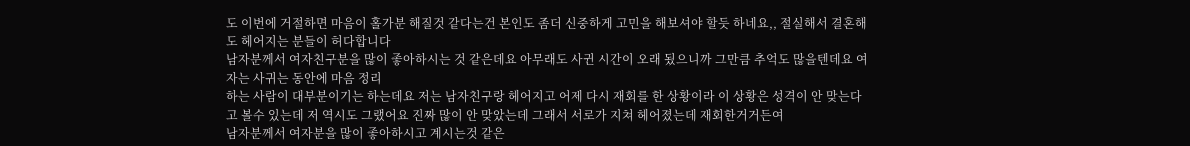도 이번에 거절하면 마음이 홀가분 해질것 같다는건 본인도 좀더 신중하게 고민을 해보셔야 할듯 하네요,, 절실해서 결혼해도 헤어지는 분들이 허다합니다
남자분께서 여자친구분을 많이 좋아하시는 것 같은데요 아무래도 사귄 시간이 오래 됬으니까 그만큼 추억도 많을텐데요 여자는 사귀는 동안에 마음 정리
하는 사람이 대부분이기는 하는데요 저는 남자친구랑 헤어지고 어제 다시 재회를 한 상황이라 이 상황은 성격이 안 맞는다고 볼수 있는데 저 역시도 그랬어요 진짜 많이 안 맞았는데 그래서 서로가 지쳐 헤어졌는데 재회한거거든여
남자분께서 여자분을 많이 좋아하시고 계시는것 같은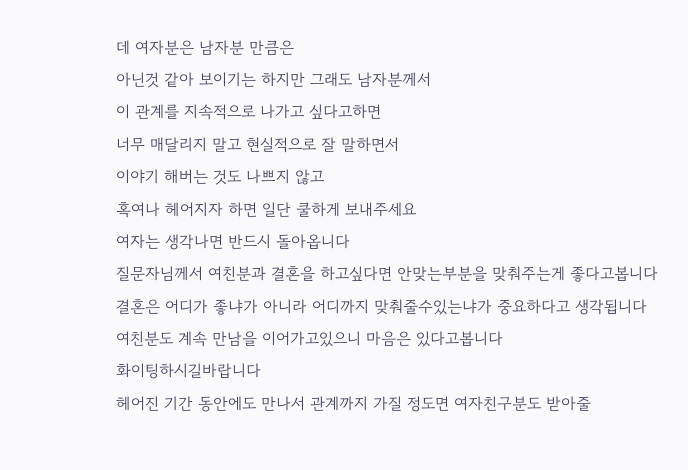데 여자분은 남자분 만큼은
아닌것 같아 보이기는 하지만 그래도 남자분께서
이 관계를 지속적으로 나가고 싶다고하면
너무 매달리지 말고 현실적으로 잘 말하면서
이야기 해버는 것도 나쁘지 않고
혹여나 헤어지자 하면 일단 쿨하게 보내주세요
여자는 생각나면 반드시 돌아옵니다
질문자님께서 여친분과 결혼을 하고싶다면 안맞는부분을 맞춰주는게 좋다고봅니다
결혼은 어디가 좋냐가 아니라 어디까지 맞춰줄수있는냐가 중요하다고 생각됩니다
여친분도 계속 만남을 이어가고있으니 마음은 있다고봅니다
화이팅하시길바랍니다
헤어진 기간 동안에도 만나서 관계까지 가질 정도면 여자친구분도 받아줄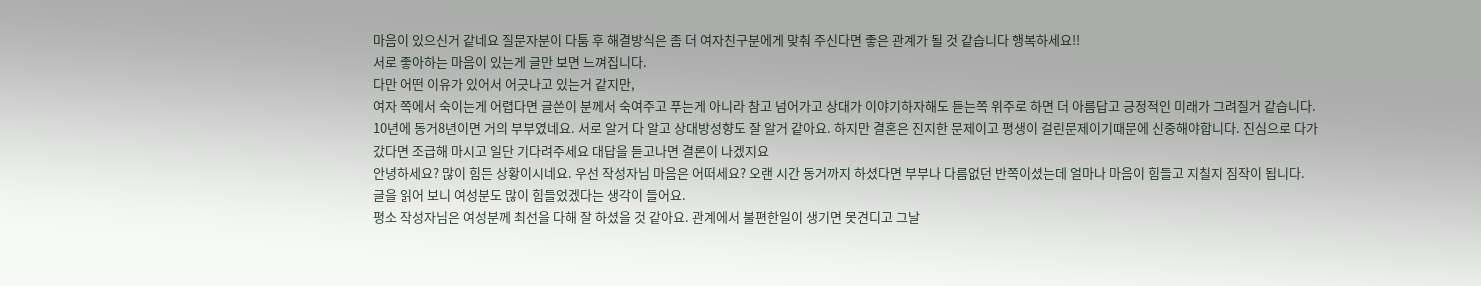마음이 있으신거 같네요 질문자분이 다툼 후 해결방식은 좀 더 여자친구분에게 맞춰 주신다면 좋은 관계가 될 것 같습니다 행복하세요!!
서로 좋아하는 마음이 있는게 글만 보면 느껴집니다.
다만 어떤 이유가 있어서 어긋나고 있는거 같지만,
여자 쪽에서 숙이는게 어렵다면 글쓴이 분께서 숙여주고 푸는게 아니라 참고 넘어가고 상대가 이야기하자해도 듣는쪽 위주로 하면 더 아름답고 긍정적인 미래가 그려질거 같습니다.
10년에 동거8년이면 거의 부부였네요. 서로 알거 다 알고 상대방성향도 잘 알거 같아요. 하지만 결혼은 진지한 문제이고 평생이 걸린문제이기때문에 신중해야합니다. 진심으로 다가갔다면 조급해 마시고 일단 기다려주세요 대답을 듣고나면 결론이 나겠지요
안녕하세요? 많이 힘든 상황이시네요. 우선 작성자님 마음은 어떠세요? 오랜 시간 동거까지 하셨다면 부부나 다름없던 반쪽이셨는데 얼마나 마음이 힘들고 지칠지 짐작이 됩니다.
글을 읽어 보니 여성분도 많이 힘들었겠다는 생각이 들어요.
평소 작성자님은 여성분께 최선을 다해 잘 하셨을 것 같아요. 관계에서 불편한일이 생기면 못견디고 그날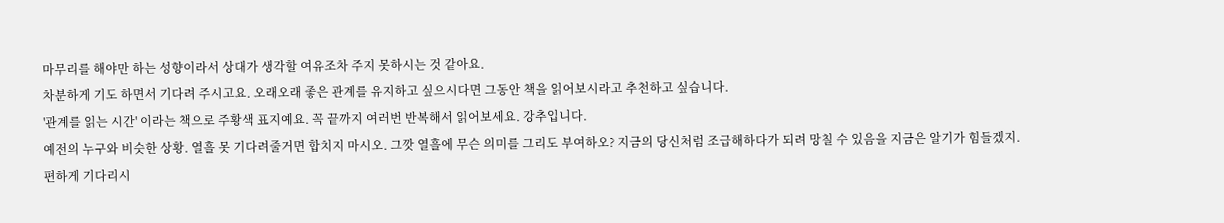마무리를 해야만 하는 성향이라서 상대가 생각할 여유조차 주지 못하시는 것 같아요.
차분하게 기도 하면서 기다려 주시고요. 오래오래 좋은 관계를 유지하고 싶으시다면 그동안 책을 읽어보시라고 추천하고 싶습니다.
'관계를 읽는 시간' 이라는 책으로 주황색 표지예요. 꼭 끝까지 여러번 반복해서 읽어보세요. 강추입니다.
예전의 누구와 비슷한 상황. 열흘 못 기다려줄거면 합치지 마시오. 그깟 열흘에 무슨 의미를 그리도 부여하오? 지금의 당신처럼 조급해하다가 되려 망칠 수 있음을 지금은 알기가 힘들겠지.
편하게 기다리시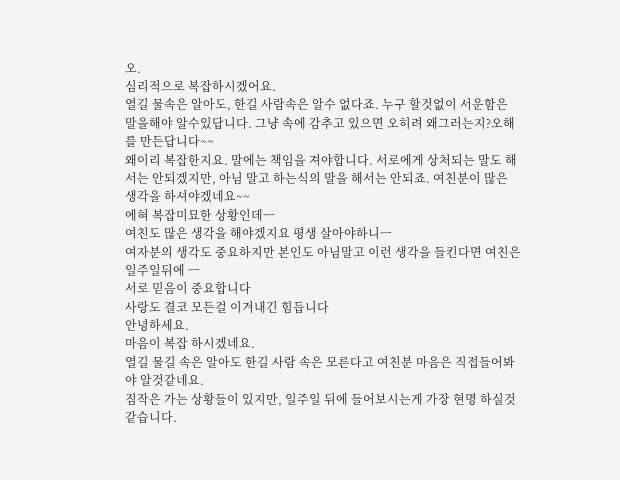오.
심리적으로 복잡하시겠어요.
열길 물속은 알아도, 한길 사람속은 알수 없다죠. 누구 할것없이 서운함은 말을해야 알수있답니다. 그냥 속에 감추고 있으면 오히려 왜그러는지?오해를 만든답니다~~
왜이리 복잡한지요. 말에는 책임을 져야합니다. 서로에게 상처되는 말도 해서는 안되겠지만, 아님 말고 하는식의 말을 해서는 안되죠. 여친분이 많은 생각을 하셔야겠네요~~
에혀 복잡미묘한 상황인데ㅡ
여친도 많은 생각을 해야겠지요 평생 살아야하니ㅡ
여자분의 생각도 중요하지만 본인도 아님말고 이런 생각을 들킨다면 여친은 일주일뒤에 ㅡ
서로 믿음이 중요합니다
사랑도 결코 모든걸 이겨내긴 힘듭니다
안녕하세요.
마음이 복잡 하시겠네요.
열길 물길 속은 알아도 한길 사람 속은 모른다고 여친분 마음은 직접들어봐야 알것같네요.
짐작은 가는 상황들이 있지만, 일주일 뒤에 들어보시는게 가장 현명 하실것 같습니다.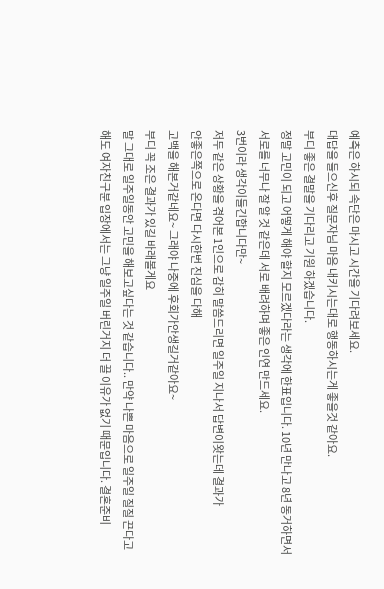예측은 하시되 속단은 마시고 시간을 기다려보세요.
대답을 들으신후 질문자님 마음 내키시는대로 행동하시는게 좋을것 같아요.
부디 좋은 결말을 기다리고 기원 하겠습니다.
정말 고민이 되고 어떻게 해야 할지 모르겠다라는 생각에 한표입니다. 10년 만나고 8년 동거하면서 서로를 너무나 잘 알 것 같은데 서로 배려하며 좋은 인연 만드세요.
3번이라 생각이들긴합니다만~
저두 같은 상황을 겪어본 1인으로 감히 말씀드리면 일주일 지나서 답변이왓는데 결과가
안좋은쪽으로 온다면 다시한번 진심을 다해
고백을 해본거같네요~ 그래야 나중에 후회가안생길거같아요~
부디 꼭 조은 결과가 있길 바래볼게요
말 그대로 일주일동안 고민을 해보고싶다는 것 같습니다.. 만약 나쁜 마음으로 일주일 질질 끈다고 해도 여자친구분 입장에서는 그냥 일주일 버린거지 더 끌 이유가 없기 때문입니다. 결혼준비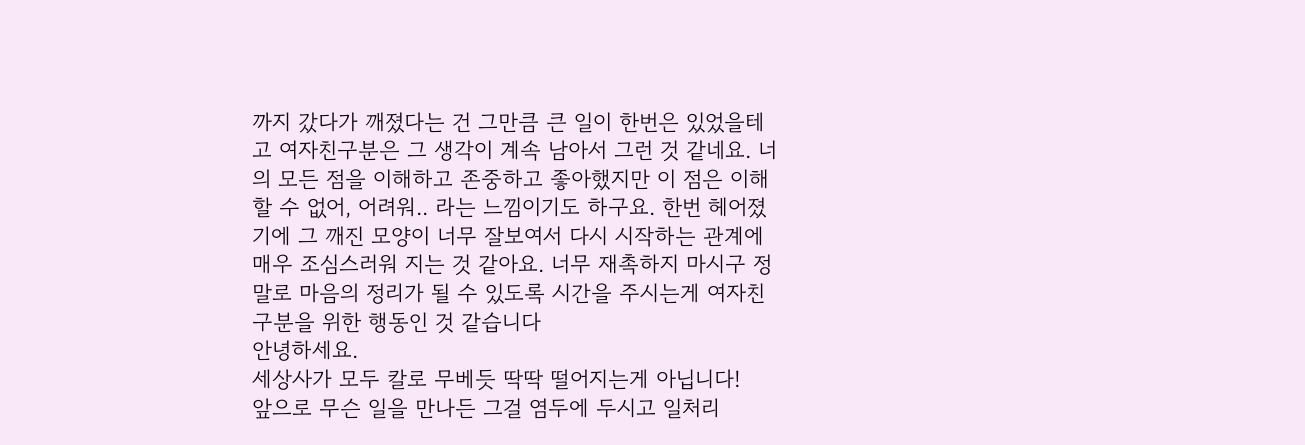까지 갔다가 깨졌다는 건 그만큼 큰 일이 한번은 있었을테고 여자친구분은 그 생각이 계속 남아서 그런 것 같네요. 너의 모든 점을 이해하고 존중하고 좋아했지만 이 점은 이해할 수 없어, 어려워.. 라는 느낌이기도 하구요. 한번 헤어졌기에 그 깨진 모양이 너무 잘보여서 다시 시작하는 관계에 매우 조심스러워 지는 것 같아요. 너무 재촉하지 마시구 정말로 마음의 정리가 될 수 있도록 시간을 주시는게 여자친구분을 위한 행동인 것 같습니다
안녕하세요.
세상사가 모두 칼로 무베듯 딱딱 떨어지는게 아닙니다!
앞으로 무슨 일을 만나든 그걸 염두에 두시고 일처리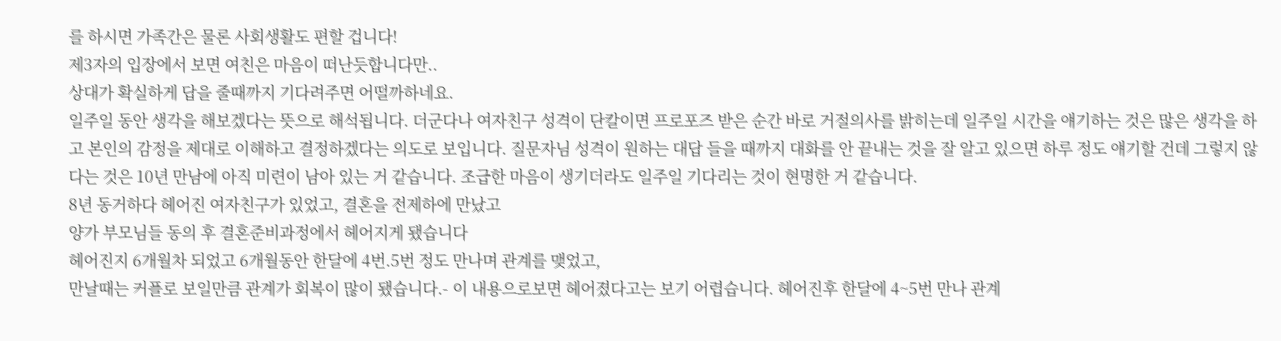를 하시면 가족간은 물론 사회생활도 편할 겁니다!
제3자의 입장에서 보면 여친은 마음이 떠난듯합니다만..
상대가 확실하게 답을 줄때까지 기다려주면 어떨까하네요.
일주일 동안 생각을 해보겠다는 뜻으로 해석됩니다. 더군다나 여자친구 성격이 단칼이면 프로포즈 받은 순간 바로 거절의사를 밝히는데 일주일 시간을 얘기하는 것은 많은 생각을 하고 본인의 감정을 제대로 이해하고 결정하겠다는 의도로 보입니다. 질문자님 성격이 원하는 대답 들을 때까지 대화를 안 끝내는 것을 잘 알고 있으면 하루 정도 얘기할 건데 그렇지 않다는 것은 10년 만남에 아직 미련이 남아 있는 거 같습니다. 조급한 마음이 생기더라도 일주일 기다리는 것이 현명한 거 같습니다.
8년 동거하다 헤어진 여자친구가 있었고, 결혼을 전제하에 만났고
양가 부모님들 동의 후 결혼준비과정에서 헤어지게 됐습니다
헤어진지 6개월차 되었고 6개월동안 한달에 4번.5번 정도 만나며 관계를 맺었고,
만날때는 커플로 보일만큼 관계가 회복이 많이 됐습니다.- 이 내용으로보면 헤어졌다고는 보기 어렵습니다. 헤어진후 한달에 4~5번 만나 관계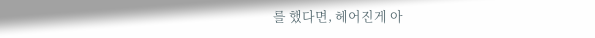를 했다면, 헤어진게 아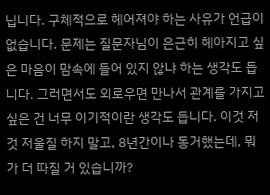닙니다. 구체적으로 헤어져야 하는 사유가 언급이 없습니다. 문제는 질문자님이 은근히 헤아지고 싶은 마음이 맘속에 들어 있지 않냐 하는 생각도 듭니다. 그러면서도 외로우면 만나서 관계를 가지고 싶은 건 너무 이기적이란 생각도 듭니다. 이것 저것 저울질 하지 말고, 8년간이나 동거했는데, 뭐가 더 따질 거 있습니까?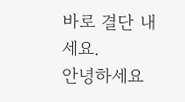바로 결단 내세요.
안녕하세요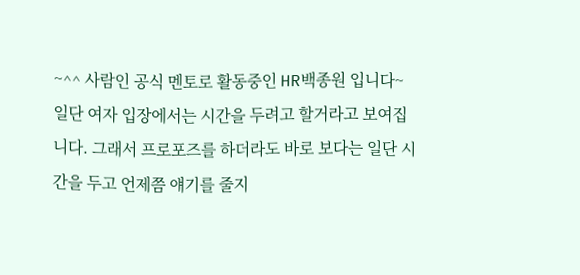~^^ 사람인 공식 멘토로 활동중인 HR백종원 입니다~
일단 여자 입장에서는 시간을 두려고 할거라고 보여집니다. 그래서 프로포즈를 하더라도 바로 보다는 일단 시간을 두고 언제쯤 얘기를 줄지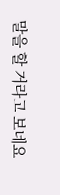말을 할 거라고 보네요